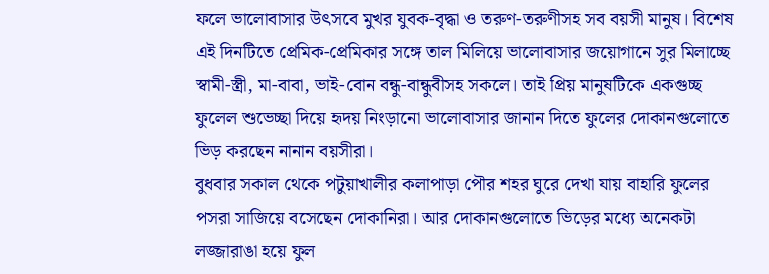ফলে ভালোবাসার উৎসবে মুখর যুবক-বৃদ্ধা ও তরুণ-তরুণীসহ সব বয়সী মানুষ। বিশেষ এই দিনটিতে প্রেমিক-প্রেমিকার সঙ্গে তাল মিলিয়ে ভালোবাসার জয়োগানে সুর মিলাচ্ছে স্বামী-স্ত্রী, মা-বাবা, ভাই-বোন বন্ধু-বান্ধুবীসহ সকলে। তাই প্রিয় মানুষটিকে একগুচ্ছ ফুলেল শুভেচ্ছা দিয়ে হৃদয় নিংড়ানো ভালোবাসার জানান দিতে ফুলের দোকানগুলোতে ভিড় করছেন নানান বয়সীরা।
বুধবার সকাল থেকে পটুয়াখালীর কলাপাড়া পৌর শহর ঘুরে দেখা যায় বাহারি ফুলের পসরা সাজিয়ে বসেছেন দোকানিরা। আর দোকানগুলোতে ভিড়ের মধ্যে অনেকটা লজ্জারাঙা হয়ে ফুল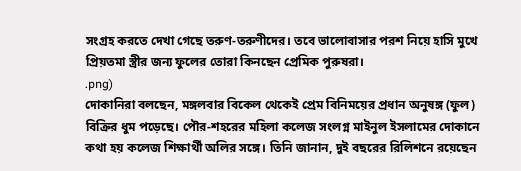সংগ্রহ করতে দেখা গেছে তরুণ-তরুণীদের। তবে ভালোবাসার পরশ নিয়ে হাসি মুখে প্রিয়তমা স্ত্রীর জন্য ফুলের তোরা কিনছেন প্রেমিক পুরুষরা।
.png)
দোকানিরা বলছেন, মঙ্গলবার বিকেল থেকেই প্রেম বিনিময়ের প্রধান অনুষঙ্গ (ফুল) বিক্রির ধুম পড়েছে। পৌর-শহরের মহিলা কলেজ সংলগ্ন মাইনুল ইসলামের দোকানে কথা হয় কলেজ শিক্ষার্থী অলির সঙ্গে। তিনি জানান, দুই বছরের রিলিশনে রয়েছেন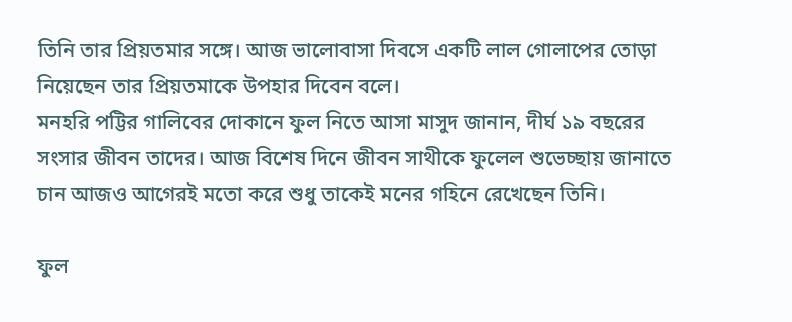তিনি তার প্রিয়তমার সঙ্গে। আজ ভালোবাসা দিবসে একটি লাল গোলাপের তোড়া নিয়েছেন তার প্রিয়তমাকে উপহার দিবেন বলে।
মনহরি পট্টির গালিবের দোকানে ফুল নিতে আসা মাসুদ জানান, দীর্ঘ ১৯ বছরের সংসার জীবন তাদের। আজ বিশেষ দিনে জীবন সাথীকে ফুলেল শুভেচ্ছায় জানাতে চান আজও আগেরই মতো করে শুধু তাকেই মনের গহিনে রেখেছেন তিনি।

ফুল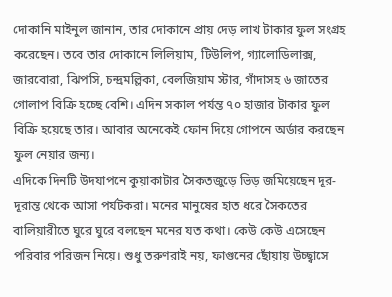দোকানি মাইনুল জানান, তার দোকানে প্রায় দেড় লাখ টাকার ফুল সংগ্রহ করেছেন। তবে তার দোকানে লিলিয়াম, টিউলিপ, গ্যালোডিলাক্স, জারবোরা, ঝিপসি, চন্দ্রমল্লিকা, বেলজিয়াম স্টার, গাঁদাসহ ৬ জাতের গোলাপ বিক্রি হচ্ছে বেশি। এদিন সকাল পর্যন্ত ৭০ হাজার টাকার ফুল বিক্রি হয়েছে তার। আবার অনেকেই ফোন দিয়ে গোপনে অর্ডার করছেন ফুল নেয়ার জন্য।
এদিকে দিনটি উদযাপনে কুয়াকাটার সৈকতজুড়ে ভিড় জমিয়েছেন দূর-দূরান্ত থেকে আসা পর্যটকরা। মনের মানুষের হাত ধরে সৈকতের বালিয়ারীতে ঘুরে ঘুরে বলছেন মনের যত কথা। কেউ কেউ এসেছেন পরিবার পরিজন নিয়ে। শুধু তরুণরাই নয়, ফাগুনের ছোঁয়ায় উচ্ছ্বাসে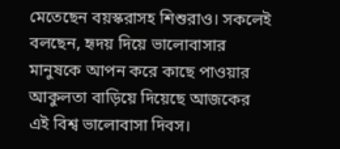মেতেছেন বয়স্করাসহ শিশুরাও। সকলেই বলছেন, হৃদয় দিয়ে ভালোবাসার মানুষকে আপন করে কাছে পাওয়ার আকুলতা বাড়িয়ে দিয়েছে আজকের এই বিশ্ব ভালোবাসা দিবস।